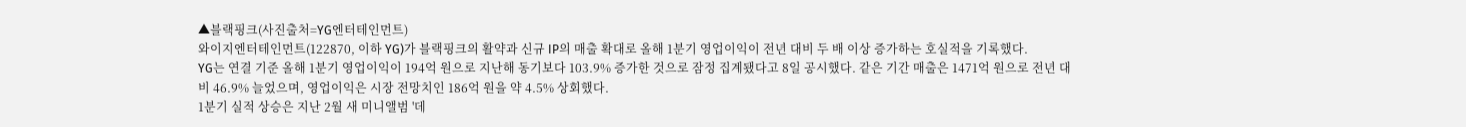▲블랙핑크(사진출처=YG엔터테인먼트)
와이지엔터테인먼트(122870, 이하 YG)가 블랙핑크의 활약과 신규 IP의 매출 확대로 올해 1분기 영업이익이 전년 대비 두 배 이상 증가하는 호실적을 기록했다.
YG는 연결 기준 올해 1분기 영업이익이 194억 원으로 지난해 동기보다 103.9% 증가한 것으로 잠정 집계됐다고 8일 공시했다. 같은 기간 매출은 1471억 원으로 전년 대비 46.9% 늘었으며, 영업이익은 시장 전망치인 186억 원을 약 4.5% 상회했다.
1분기 실적 상승은 지난 2월 새 미니앨범 '데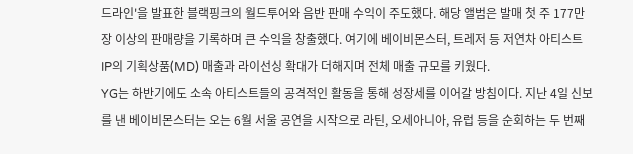드라인'을 발표한 블랙핑크의 월드투어와 음반 판매 수익이 주도했다. 해당 앨범은 발매 첫 주 177만 장 이상의 판매량을 기록하며 큰 수익을 창출했다. 여기에 베이비몬스터, 트레저 등 저연차 아티스트 IP의 기획상품(MD) 매출과 라이선싱 확대가 더해지며 전체 매출 규모를 키웠다.
YG는 하반기에도 소속 아티스트들의 공격적인 활동을 통해 성장세를 이어갈 방침이다. 지난 4일 신보를 낸 베이비몬스터는 오는 6월 서울 공연을 시작으로 라틴, 오세아니아, 유럽 등을 순회하는 두 번째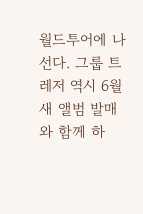월드투어에 나선다. 그룹 트레저 역시 6월 새 앨범 발매와 함께 하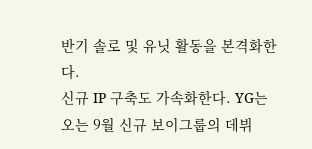반기 솔로 및 유닛 활동을 본격화한다.
신규 IP 구축도 가속화한다. YG는 오는 9월 신규 보이그룹의 데뷔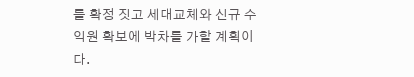를 확정 짓고 세대교체와 신규 수익원 확보에 박차를 가할 계획이다.